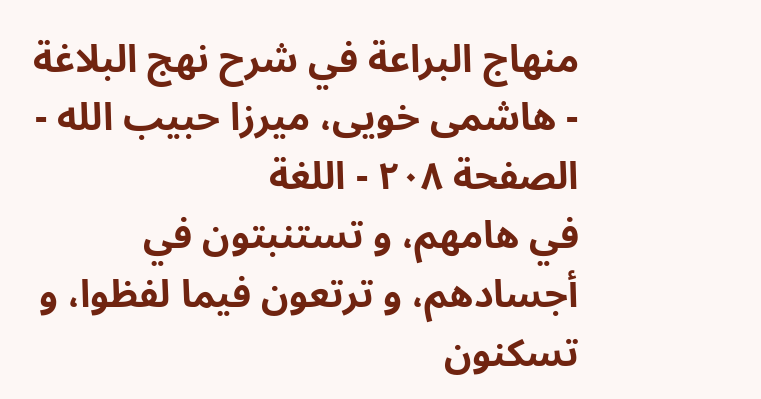منهاج البراعة في شرح نهج البلاغة - هاشمى خويى، ميرزا حبيب الله - الصفحة ٢٠٨ - اللغة
في هامهم، و تستنبتون في أجسادهم، و ترتعون فيما لفظوا، و تسكنون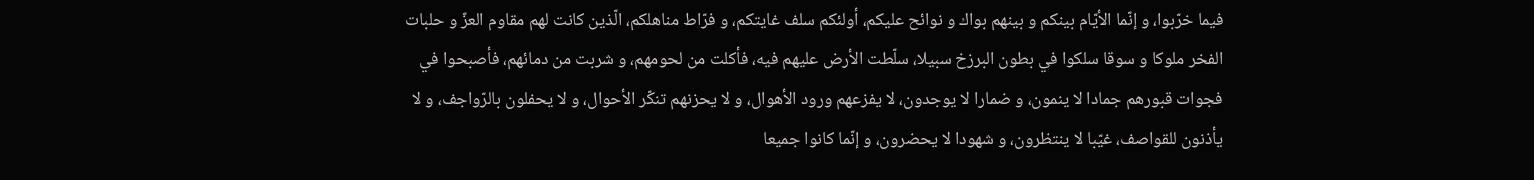فيما خرّبوا، و إنّما الأيّام بينكم و بينهم بواك و نوائح عليكم، أولئكم سلف غايتكم، و فرّاط مناهلكم، الّذين كانت لهم مقاوم العزّ و حلبات الفخر ملوكا و سوقا سلكوا في بطون البرزخ سبيلا، سلّطت الأرض عليهم فيه، فأكلت من لحومهم، و شربت من دمائهم، فأصبحوا في فجوات قبورهم جمادا لا ينمون، و ضمارا لا يوجدون، لا يفزعهم ورود الأهوال، و لا يحزنهم تنكّر الأحوال، و لا يحفلون بالرّواجف، و لا يأذنون للقواصف، غيّبا لا ينتظرون، و شهودا لا يحضرون، و إنّما كانوا جميعا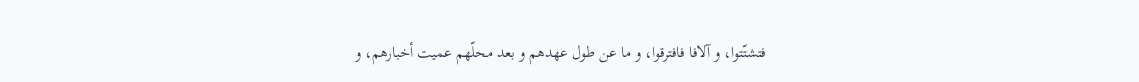فتشتّتوا، و آلافا فافترقوا، و ما عن طول عهدهم و بعد محلّهم عميت أخبارهم، و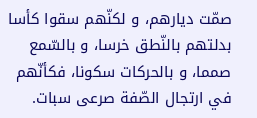صمّت ديارهم، و لكنّهم سقوا كأسا بدلتهم بالنّطق خرسا، و بالسّمع صمما، و بالحركات سكونا، فكأنّهم في ارتجال الصّفة صرعى سبات.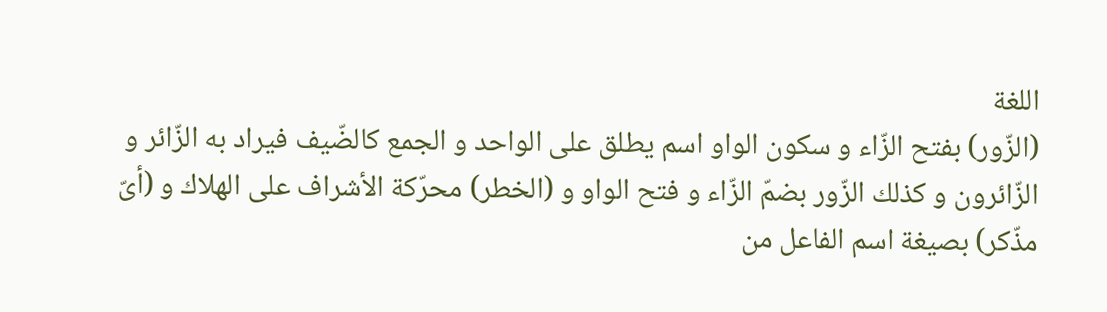اللغة
(الزّور) بفتح الزّاء و سكون الواو اسم يطلق على الواحد و الجمع كالضّيف فيراد به الزّائر و الزّائرون و كذلك الزّور بضمّ الزّاء و فتح الواو و (الخطر) محرّكة الأشراف على الهلاك و (أىّ مذّكر) بصيغة اسم الفاعل من